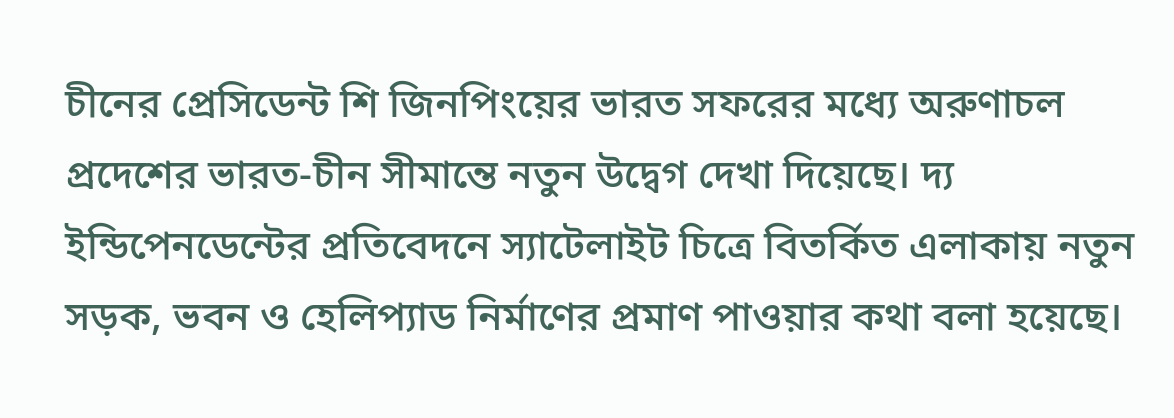চীনের প্রেসিডেন্ট শি জিনপিংয়ের ভারত সফরের মধ্যে অরুণাচল প্রদেশের ভারত-চীন সীমান্তে নতুন উদ্বেগ দেখা দিয়েছে। দ্য ইন্ডিপেনডেন্টের প্রতিবেদনে স্যাটেলাইট চিত্রে বিতর্কিত এলাকায় নতুন সড়ক, ভবন ও হেলিপ্যাড নির্মাণের প্রমাণ পাওয়ার কথা বলা হয়েছে।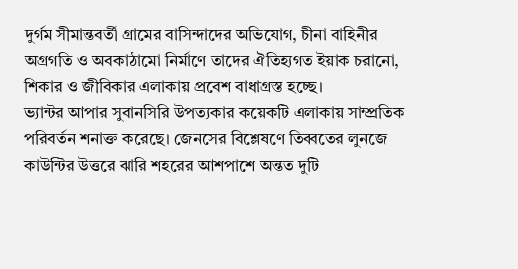দুর্গম সীমান্তবর্তী গ্রামের বাসিন্দাদের অভিযোগ, চীনা বাহিনীর অগ্রগতি ও অবকাঠামো নির্মাণে তাদের ঐতিহ্যগত ইয়াক চরানো, শিকার ও জীবিকার এলাকায় প্রবেশ বাধাগ্রস্ত হচ্ছে।
ভ্যান্টর আপার সুবানসিরি উপত্যকার কয়েকটি এলাকায় সাম্প্রতিক পরিবর্তন শনাক্ত করেছে। জেনসের বিশ্লেষণে তিব্বতের লুনজে কাউন্টির উত্তরে ঝারি শহরের আশপাশে অন্তত দুটি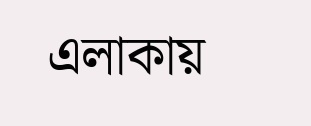এলাকায়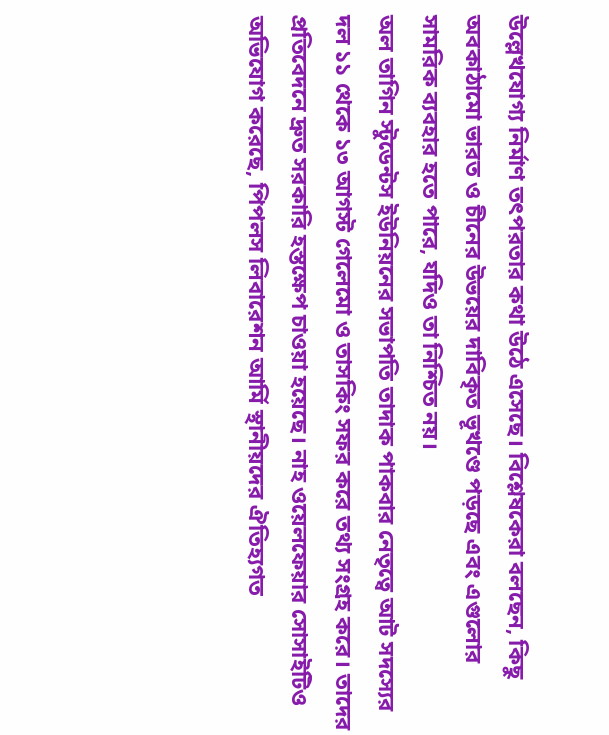উল্লেখযোগ্য নির্মাণ তৎপরতার কথা উঠে এসেছে। বিশ্লেষকেরা বলছেন, কিছু অবকাঠামো ভারত ও চীনের উভয়ের দাবিকৃত ভূখণ্ডে পড়ছে এবং এগুলোর সামরিক ব্যবহার হতে পারে, যদিও তা নিশ্চিত নয়।
অল তাগিন স্টুডেন্টস ইউনিয়নের সভাপতি তাদাক পাকবার নেতৃত্বে আট সদস্যের দল ১১ থেকে ১৩ আগস্ট গেলেমো ও তাসকিং সফর করে তথ্য সংগ্রহ করে। তাদের প্রতিবেদনে দ্রুত সরকারি হস্তক্ষেপ চাওয়া হয়েছে। নাহ ওয়েলফেয়ার সোসাইটিও অভিযোগ করেছে, পিপলস লিবারেশন আর্মি স্থানীয়দের ঐতিহ্যগত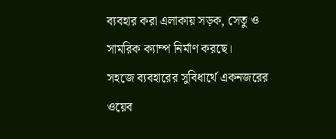ব্যবহার করা এলাকায় সড়ক, সেতু ও সামরিক ক্যাম্প নির্মাণ করছে।
সহজে ব্যবহারের সুবিধার্থে একনজরের ওয়েব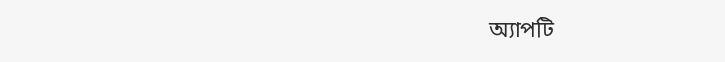অ্যাপটি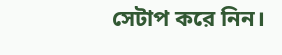সেটাপ করে নিন।